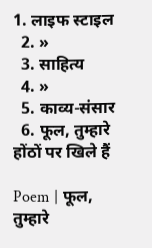1. लाइफ स्‍टाइल
  2. »
  3. साहित्य
  4. »
  5. काव्य-संसार
  6. फूल, तुम्हारे होंठों पर खिले हैं

Poem | फूल, तुम्हारे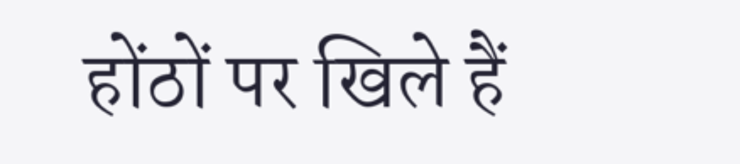होंठों पर खिले हैं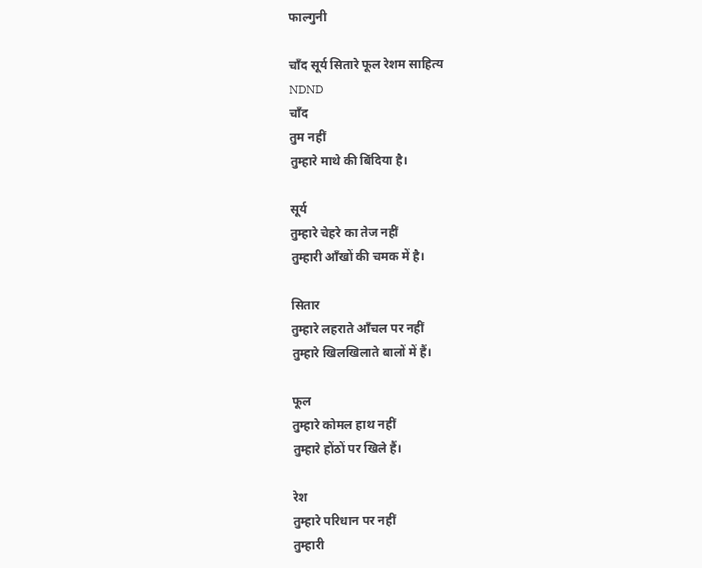फाल्गुनी

चाँद सूर्य सितारे फूल रेशम साहित्य
NDND
चाँद
तुम नहीं
तुम्हारे माथे की बिंदिया है।

सूर्य
तुम्हारे चेहरे का तेज नहीं
तुम्हारी आँखों की चमक में है।

सितार
तुम्हारे लहराते आँचल पर नहीं
तुम्हारे खिलखिलाते बालों में हैं।

फूल
तुम्हारे कोमल हाथ नहीं
तुम्हारे होंठों पर खिले हैं।

रेश
तुम्हारे परिधान पर नहीं
तुम्हारी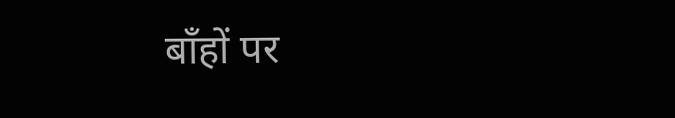बाँहों पर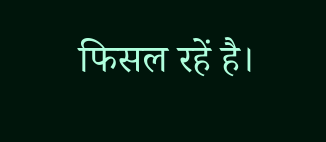फिसल रहें है।